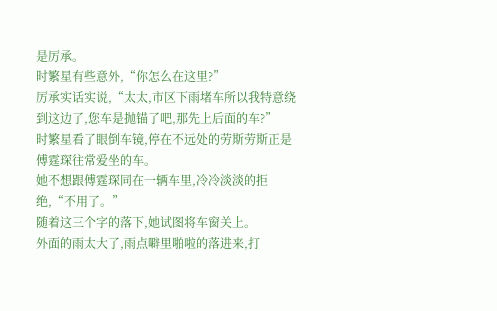是厉承。
时繁星有些意外,“你怎么在这里?”
厉承实话实说,“太太,市区下雨堵车所以我特意绕到这边了,您车是抛锚了吧,那先上后面的车?”
时繁星看了眼倒车镜,停在不远处的劳斯劳斯正是傅霆琛往常爱坐的车。
她不想跟傅霆琛同在一辆车里,冷冷淡淡的拒绝,“不用了。”
随着这三个字的落下,她试图将车窗关上。
外面的雨太大了,雨点噼里啪啦的落进来,打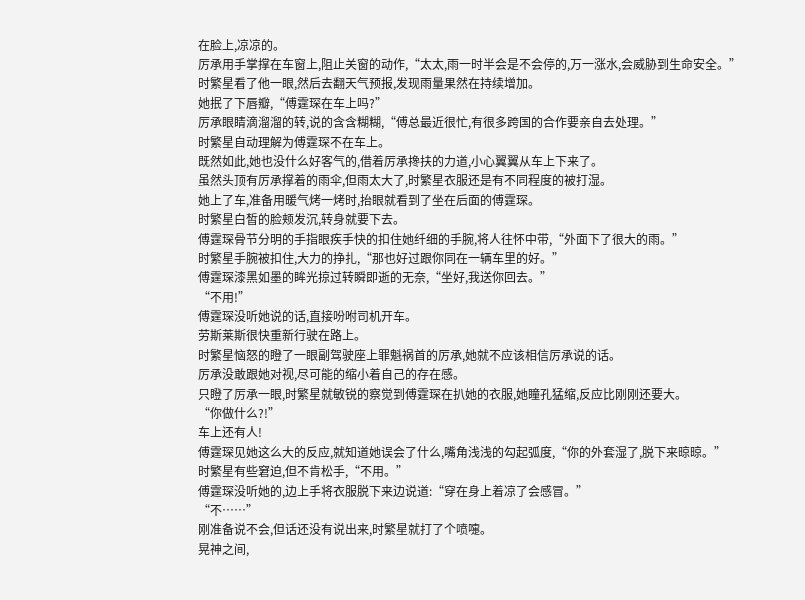在脸上,凉凉的。
厉承用手掌撑在车窗上,阻止关窗的动作,“太太,雨一时半会是不会停的,万一涨水,会威胁到生命安全。”
时繁星看了他一眼,然后去翻天气预报,发现雨量果然在持续增加。
她抿了下唇瓣,“傅霆琛在车上吗?”
厉承眼睛滴溜溜的转,说的含含糊糊,“傅总最近很忙,有很多跨国的合作要亲自去处理。”
时繁星自动理解为傅霆琛不在车上。
既然如此,她也没什么好客气的,借着厉承搀扶的力道,小心翼翼从车上下来了。
虽然头顶有厉承撑着的雨伞,但雨太大了,时繁星衣服还是有不同程度的被打湿。
她上了车,准备用暖气烤一烤时,抬眼就看到了坐在后面的傅霆琛。
时繁星白皙的脸颊发沉,转身就要下去。
傅霆琛骨节分明的手指眼疾手快的扣住她纤细的手腕,将人往怀中带,“外面下了很大的雨。”
时繁星手腕被扣住,大力的挣扎,“那也好过跟你同在一辆车里的好。”
傅霆琛漆黑如墨的眸光掠过转瞬即逝的无奈,“坐好,我送你回去。”
“不用!”
傅霆琛没听她说的话,直接吩咐司机开车。
劳斯莱斯很快重新行驶在路上。
时繁星恼怒的瞪了一眼副驾驶座上罪魁祸首的厉承,她就不应该相信厉承说的话。
厉承没敢跟她对视,尽可能的缩小着自己的存在感。
只瞪了厉承一眼,时繁星就敏锐的察觉到傅霆琛在扒她的衣服,她瞳孔猛缩,反应比刚刚还要大。
“你做什么?!”
车上还有人!
傅霆琛见她这么大的反应,就知道她误会了什么,嘴角浅浅的勾起弧度,“你的外套湿了,脱下来晾晾。”
时繁星有些窘迫,但不肯松手,“不用。”
傅霆琛没听她的,边上手将衣服脱下来边说道:“穿在身上着凉了会感冒。”
“不……”
刚准备说不会,但话还没有说出来,时繁星就打了个喷嚏。
晃神之间,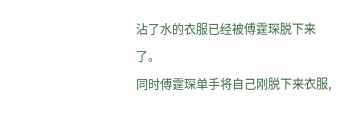沾了水的衣服已经被傅霆琛脱下来了。
同时傅霆琛单手将自己刚脱下来衣服,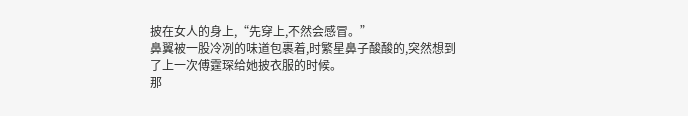披在女人的身上,“先穿上,不然会感冒。”
鼻翼被一股冷冽的味道包裹着,时繁星鼻子酸酸的,突然想到了上一次傅霆琛给她披衣服的时候。
那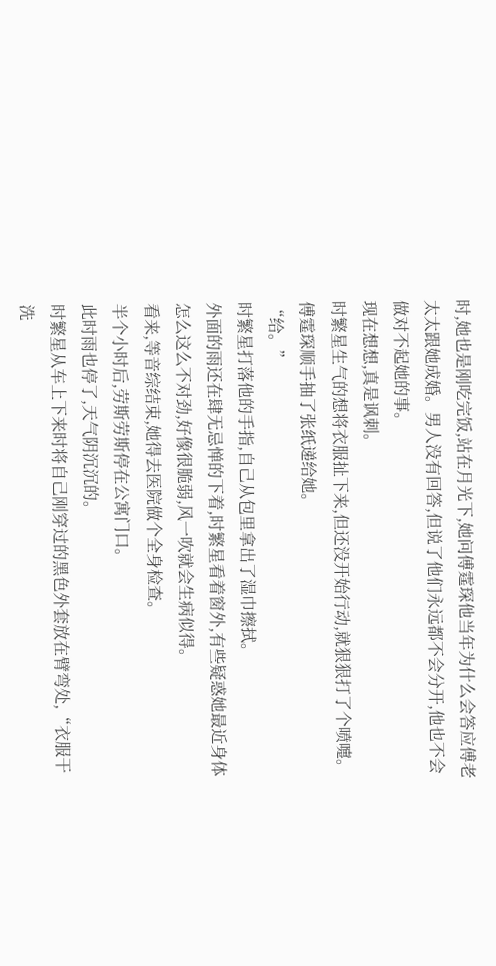时,她也是刚吃完饭,站在月光下,她问傅霆琛他当年为什么会答应傅老太太跟她成婚。男人没有回答,但说了他们永远都不会分开,他也不会做对不起她的事。
现在想想,真是讽刺。
时繁星生气的想将衣服扯下来,但还没开始行动,就狠狠打了个喷嚏。
傅霆琛顺手抽了张纸递给她。
“给。”
时繁星打落他的手指,自己从包里拿出了湿巾擦拭。
外面的雨还在肆无忌惮的下着,时繁星看着窗外,有些疑惑她最近身体怎么这么不对劲,好像很脆弱,风一吹就会生病似得。
看来,等音综结束,她得去医院做个全身检查。
半个小时后,劳斯劳斯停在公寓门口。
此时雨也停了,天气阴沉沉的。
时繁星从车上下来时将自己刚穿过的黑色外套放在臂弯处,“衣服干洗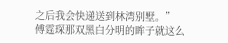之后我会快递送到林湾别墅。”
傅霆琛那双黑白分明的眸子就这么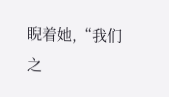睨着她,“我们之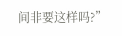间非要这样吗?”